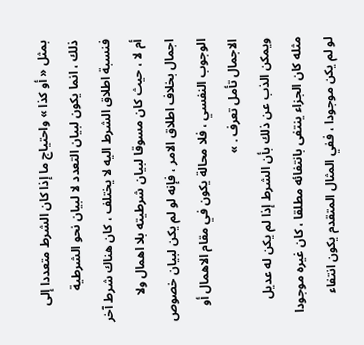بمثل « أو كذا » واحتياج ما إذا كان الشرط متعددا إلى ذلك ، انما يكون لبيان التعدد لا لبيان نحو الشرطية فنسبة اطلاق الشرط اليه لا يختلف ، كان هناك شرط آخر أم لا ، حيث كان مسوقا لبيان شرطيته بلا اهمال ولا اجمال بخلاف اطلاق الامر ، فإنه لو لم يكن لبيان خصوص الوجوب النفسي ، فلا محالة يكون في مقام الاهمال أو الاجمال تأمل تعرف . »
ويمكن الذب عن ذلك بأن الشرط إذا لم يكن له عديل مثله كان الجزاء ينتفى بانتفائه مطلقا ، كان غيره موجودا لو لم يكن موجودا ، ففي المثال المتقدم يكون انتفاء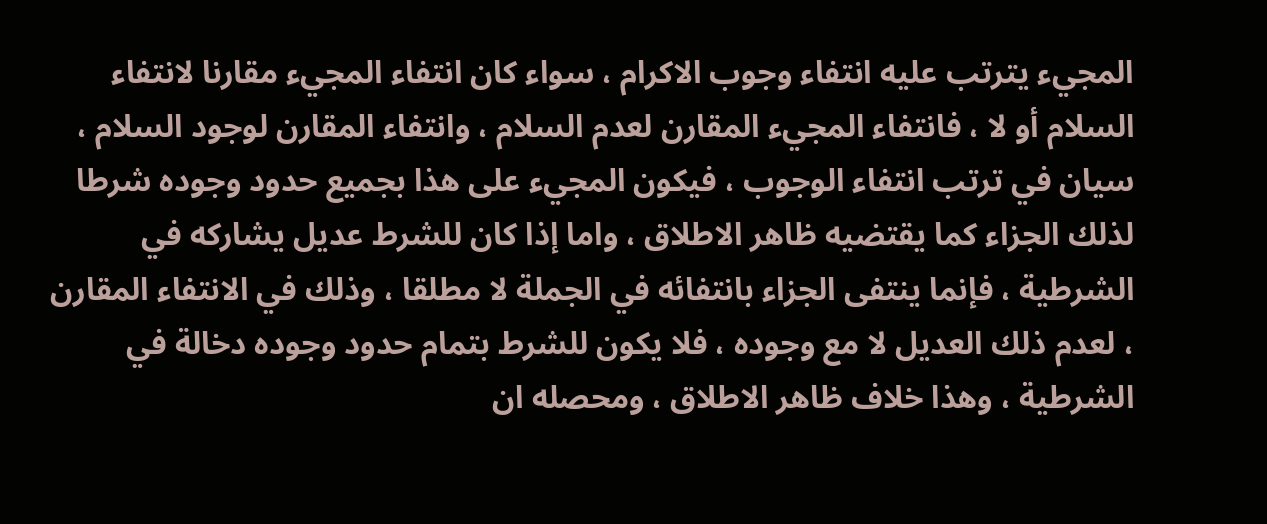المجيء يترتب عليه انتفاء وجوب الاكرام ، سواء كان انتفاء المجيء مقارنا لانتفاء السلام أو لا ، فانتفاء المجيء المقارن لعدم السلام ، وانتفاء المقارن لوجود السلام ، سيان في ترتب انتفاء الوجوب ، فيكون المجيء على هذا بجميع حدود وجوده شرطا لذلك الجزاء كما يقتضيه ظاهر الاطلاق ، واما إذا كان للشرط عديل يشاركه في الشرطية ، فإنما ينتفى الجزاء بانتفائه في الجملة لا مطلقا ، وذلك في الانتفاء المقارن ، لعدم ذلك العديل لا مع وجوده ، فلا يكون للشرط بتمام حدود وجوده دخالة في الشرطية ، وهذا خلاف ظاهر الاطلاق ، ومحصله ان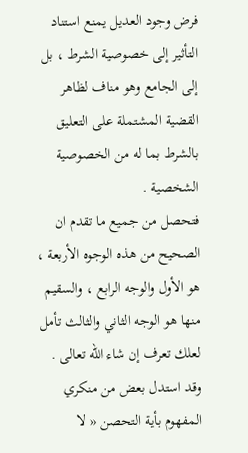فرض وجود العديل يمنع استناد التأثير إلى خصوصية الشرط ، بل إلى الجامع وهو مناف لظاهر القضية المشتملة على التعليق بالشرط بما له من الخصوصية الشخصية .
فتحصل من جميع ما تقدم ان الصحيح من هذه الوجوه الأربعة ، هو الأول والوجه الرابع ، والسقيم منها هو الوجه الثاني والثالث تأمل لعلك تعرف إن شاء الله تعالى .
وقد استدل بعض من منكري المفهوم بأية التحصن « لا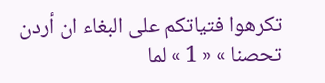تكرهوا فتياتكم على البغاء ان أردن تحصنا » « 1 » لما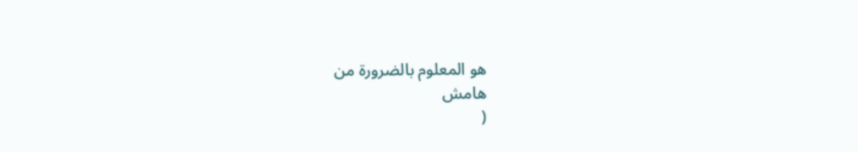هو المعلوم بالضرورة من
هامش
(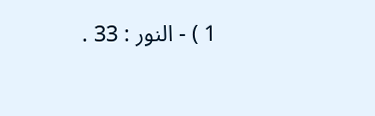1 ) - النور : 33 .